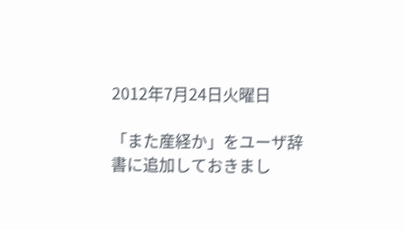2012年7月24日火曜日

「また産経か」をユーザ辞書に追加しておきまし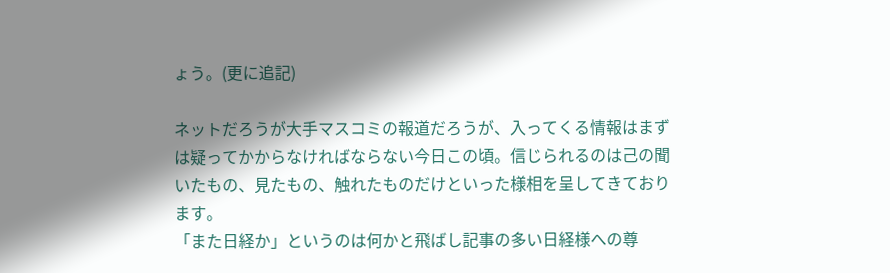ょう。(更に追記)

ネットだろうが大手マスコミの報道だろうが、入ってくる情報はまずは疑ってかからなければならない今日この頃。信じられるのは己の聞いたもの、見たもの、触れたものだけといった様相を呈してきております。
「また日経か」というのは何かと飛ばし記事の多い日経様への尊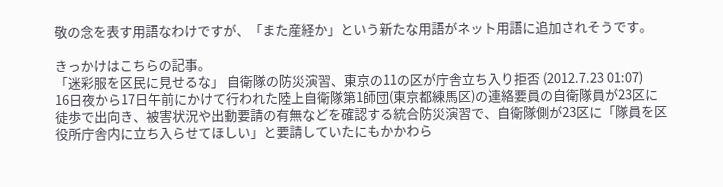敬の念を表す用語なわけですが、「また産経か」という新たな用語がネット用語に追加されそうです。

きっかけはこちらの記事。
「迷彩服を区民に見せるな」 自衛隊の防災演習、東京の11の区が庁舎立ち入り拒否 (2012.7.23 01:07)
16日夜から17日午前にかけて行われた陸上自衛隊第1師団(東京都練馬区)の連絡要員の自衛隊員が23区に徒歩で出向き、被害状況や出動要請の有無などを確認する統合防災演習で、自衛隊側が23区に「隊員を区役所庁舎内に立ち入らせてほしい」と要請していたにもかかわら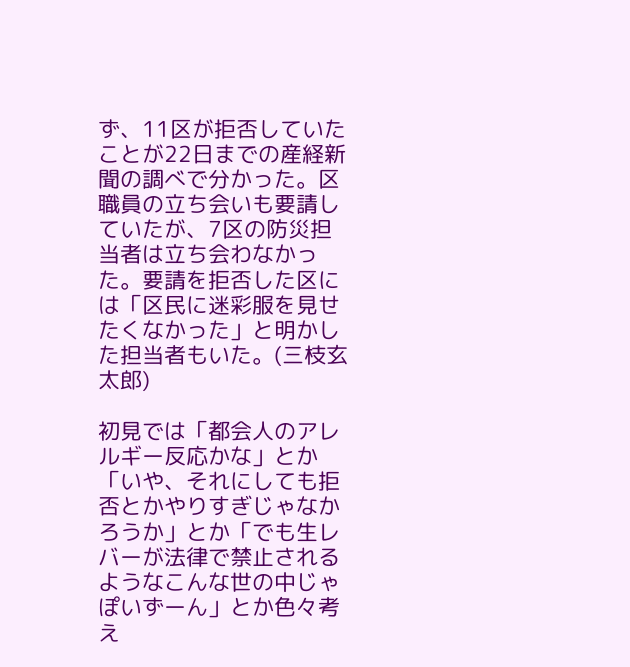ず、11区が拒否していたことが22日までの産経新聞の調べで分かった。区職員の立ち会いも要請していたが、7区の防災担当者は立ち会わなかった。要請を拒否した区には「区民に迷彩服を見せたくなかった」と明かした担当者もいた。(三枝玄太郎)

初見では「都会人のアレルギー反応かな」とか「いや、それにしても拒否とかやりすぎじゃなかろうか」とか「でも生レバーが法律で禁止されるようなこんな世の中じゃぽいずーん」とか色々考え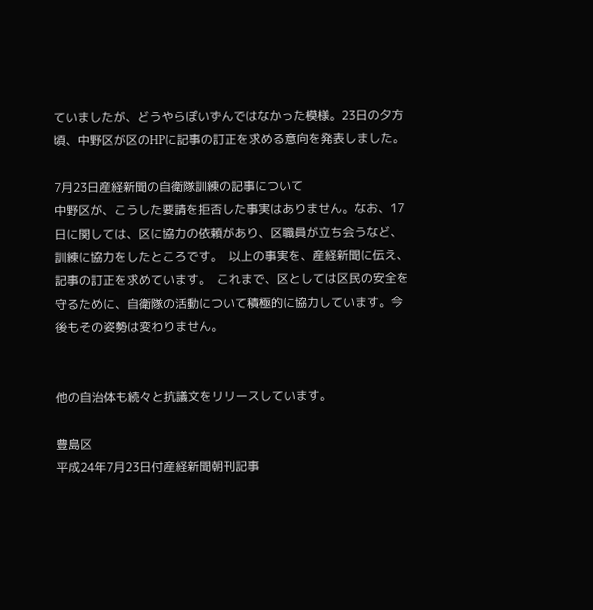ていましたが、どうやらぽいずんではなかった模様。23日の夕方頃、中野区が区のHPに記事の訂正を求める意向を発表しました。

7月23日産経新聞の自衛隊訓練の記事について
中野区が、こうした要請を拒否した事実はありません。なお、17日に関しては、区に協力の依頼があり、区職員が立ち会うなど、訓練に協力をしたところです。  以上の事実を、産経新聞に伝え、記事の訂正を求めています。  これまで、区としては区民の安全を守るために、自衛隊の活動について積極的に協力しています。今後もその姿勢は変わりません。


他の自治体も続々と抗議文をリリースしています。

豊島区
平成24年7月23日付産経新聞朝刊記事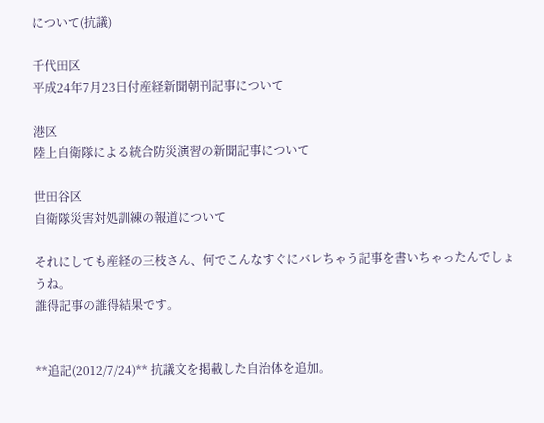について(抗議)

千代田区
平成24年7月23日付産経新聞朝刊記事について

港区
陸上自衛隊による統合防災演習の新聞記事について

世田谷区
自衛隊災害対処訓練の報道について

それにしても産経の三枝さん、何でこんなすぐにバレちゃう記事を書いちゃったんでしょうね。
誰得記事の誰得結果です。


**追記(2012/7/24)** 抗議文を掲載した自治体を追加。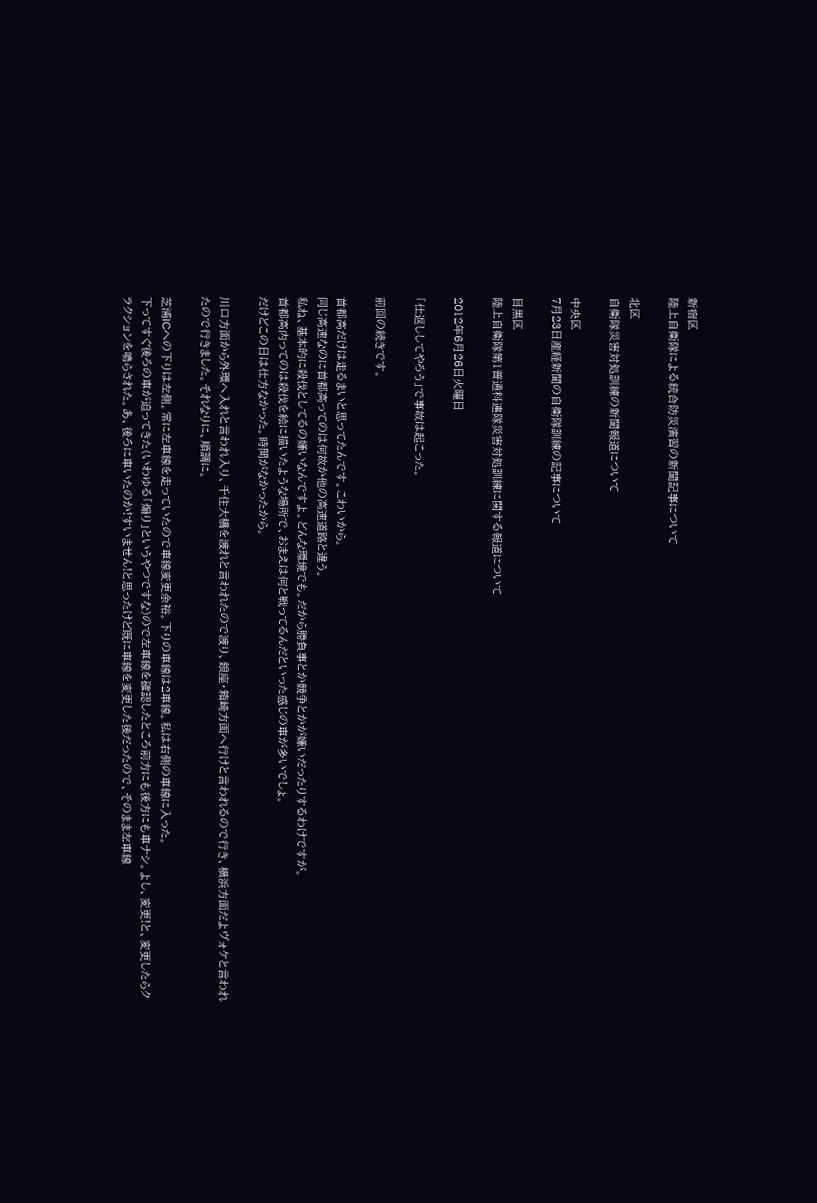新宿区
陸上自衛隊による統合防災演習の新聞記事について

北区
自衛隊災害対処訓練の新聞報道について

中央区
7月23日産経新聞の自衛隊訓練の記事について

目黒区
陸上自衛隊第1普通科連隊災害対処訓練に関する報道について

2012年6月26日火曜日

「仕返ししてやろう」で事故は起こった。

前回の続きです。

首都高だけは走るまいと思ってたんです。こわいから。
同じ高速なのに首都高ってのは何故か他の高速道路と違う。
私ね、基本的に殺伐としてるの嫌いなんですよ。どんな環境でも。だから勝負事とか競争とかが嫌いだったりするわけですが。
首都高内ってのは殺伐を絵に描いたような場所で、おまえは何と戦ってるんだといった感じの車が多いでしょ。
だけどこの日は仕方なかった。時間がなかったから。

川口方面から外環へ入れと言われ入り、千住大橋を渡れと言われたので渡り、銀座・箱崎方面へ行けと言われるので行き、横浜方面だよヴォケと言われたので行きました。それなりに、順調に。

芝浦ICへの下りは左側。常に左車線を走っていたので車線変更余裕。下りの車線は2車線。私は右側の車線に入った。
下ってすぐ後ろの車が迫ってきた(いわゆる「煽り」というやつですな)ので左車線を確認したところ前方にも後方にも車ナシ。よし、変更!と、変更したらクラクションを鳴らされた。あ、後ろに車いたのか!すいません!と思ったけど既に車線を変更した後だったので、そのまま左車線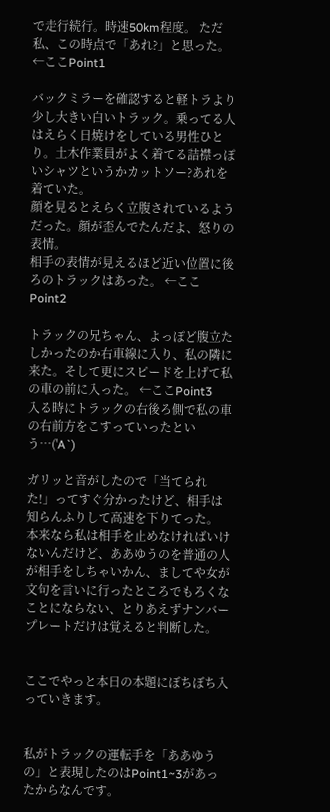で走行続行。時速50km程度。 ただ私、この時点で「あれ?」と思った。 ←ここPoint1

バックミラーを確認すると軽トラより少し大きい白いトラック。乗ってる人はえらく日焼けをしている男性ひとり。土木作業員がよく着てる詰襟っぽいシャツというかカットソー?あれを着ていた。
顔を見るとえらく立腹されているようだった。顔が歪んでたんだよ、怒りの表情。
相手の表情が見えるほど近い位置に後ろのトラックはあった。 ←ここPoint2

トラックの兄ちゃん、よっぽど腹立たしかったのか右車線に入り、私の隣に来た。そして更にスピードを上げて私の車の前に入った。 ←ここPoint3
入る時にトラックの右後ろ側で私の車の右前方をこすっていったという…('A`)

ガリッと音がしたので「当てられた!」ってすぐ分かったけど、相手は知らんふりして高速を下りてった。
本来なら私は相手を止めなければいけないんだけど、ああゆうのを普通の人が相手をしちゃいかん、ましてや女が文句を言いに行ったところでもろくなことにならない、とりあえずナンバープレートだけは覚えると判断した。


ここでやっと本日の本題にぼちぼち入っていきます。


私がトラックの運転手を「ああゆうの」と表現したのはPoint1~3があったからなんです。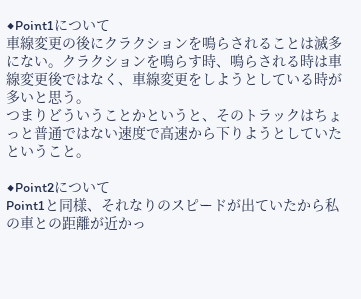◆Point1について
車線変更の後にクラクションを鳴らされることは滅多にない。クラクションを鳴らす時、鳴らされる時は車線変更後ではなく、車線変更をしようとしている時が多いと思う。
つまりどういうことかというと、そのトラックはちょっと普通ではない速度で高速から下りようとしていたということ。

◆Point2について
Point1と同様、それなりのスピードが出ていたから私の車との距離が近かっ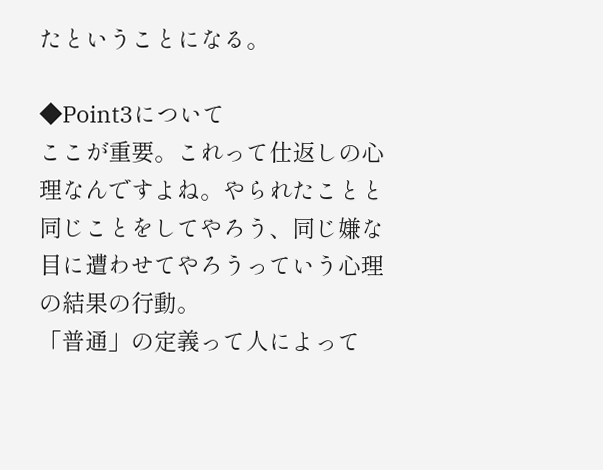たということになる。

◆Point3について
ここが重要。これって仕返しの心理なんですよね。やられたことと同じことをしてやろう、同じ嫌な目に遭わせてやろうっていう心理の結果の行動。
「普通」の定義って人によって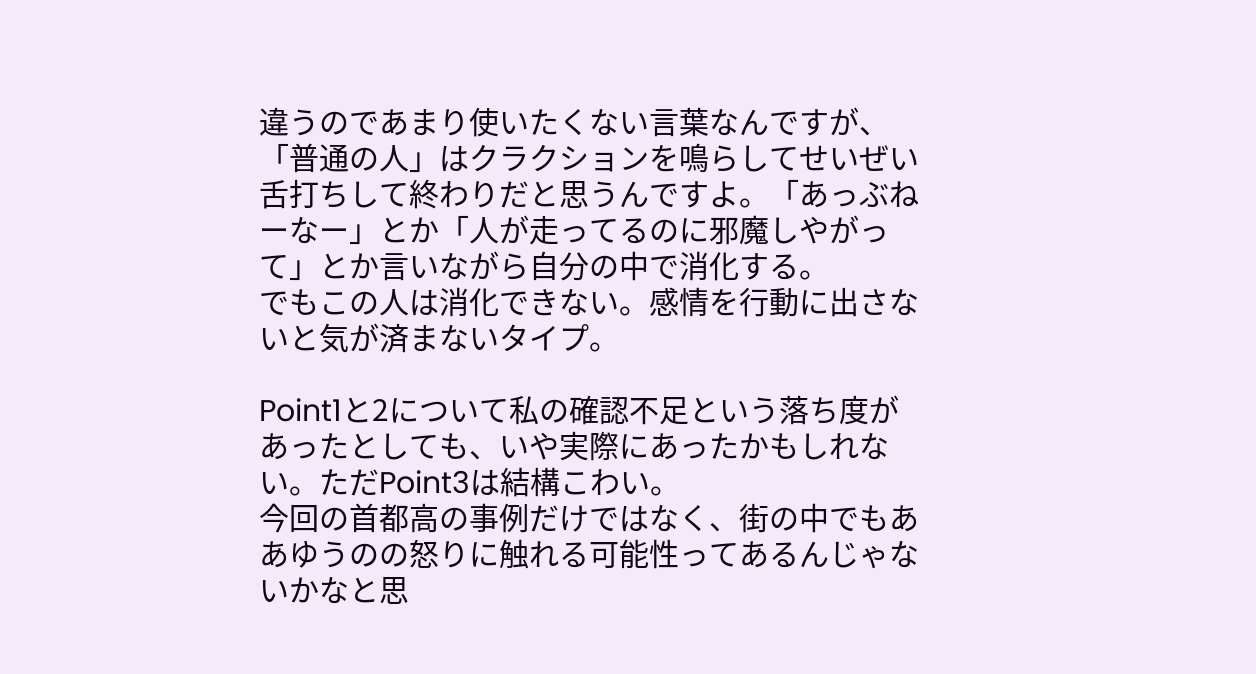違うのであまり使いたくない言葉なんですが、「普通の人」はクラクションを鳴らしてせいぜい舌打ちして終わりだと思うんですよ。「あっぶねーなー」とか「人が走ってるのに邪魔しやがって」とか言いながら自分の中で消化する。
でもこの人は消化できない。感情を行動に出さないと気が済まないタイプ。

Point1と2について私の確認不足という落ち度があったとしても、いや実際にあったかもしれない。ただPoint3は結構こわい。
今回の首都高の事例だけではなく、街の中でもああゆうのの怒りに触れる可能性ってあるんじゃないかなと思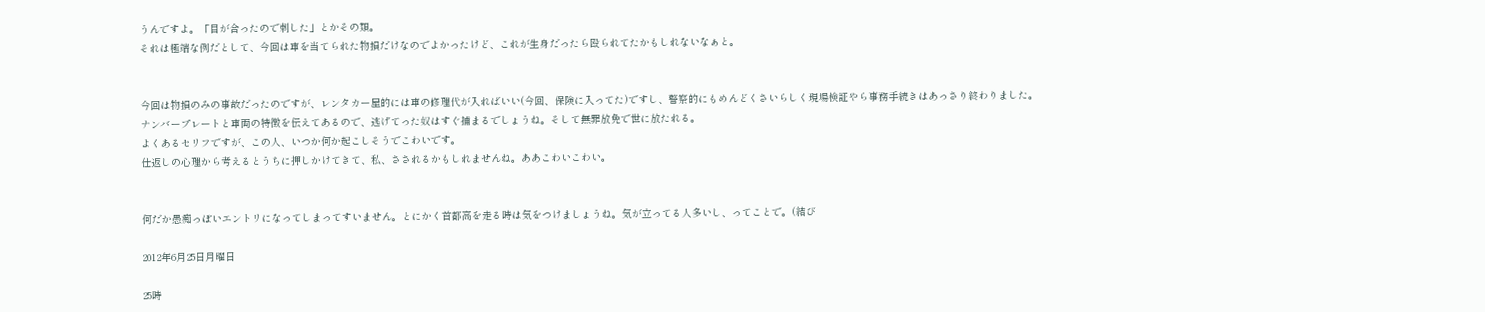うんですよ。「目が合ったので刺した」とかその類。
それは極端な例だとして、今回は車を当てられた物損だけなのでよかったけど、これが生身だったら殴られてたかもしれないなぁと。


今回は物損のみの事故だったのですが、レンタカー屋的には車の修理代が入ればいい(今回、保険に入ってた)ですし、警察的にもめんどくさいらしく現場検証やら事務手続きはあっさり終わりました。
ナンバープレートと車両の特徴を伝えてあるので、逃げてった奴はすぐ捕まるでしょうね。そして無罪放免で世に放たれる。
よくあるセリフですが、この人、いつか何か起こしそうでこわいです。
仕返しの心理から考えるとうちに押しかけてきて、私、さされるかもしれませんね。ああこわいこわい。


何だか愚痴っぽいエントリになってしまってすいません。とにかく首都高を走る時は気をつけましょうね。気が立ってる人多いし、ってことで。(結び

2012年6月25日月曜日

25時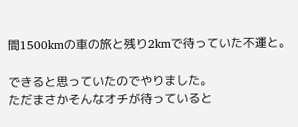間1500kmの車の旅と残り2kmで待っていた不運と。

できると思っていたのでやりました。
ただまさかそんなオチが待っていると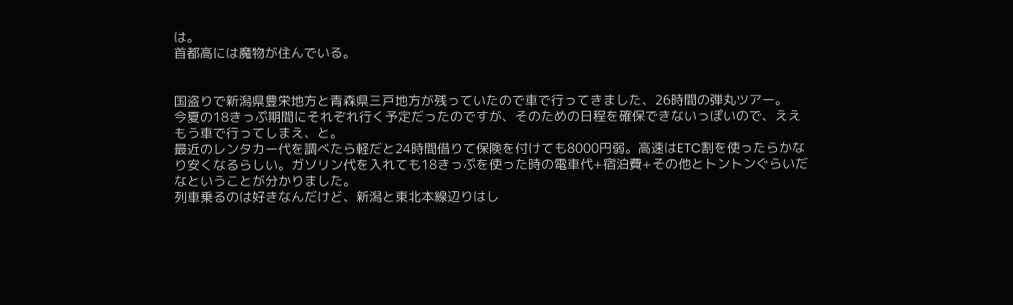は。
首都高には魔物が住んでいる。


国盗りで新潟県豊栄地方と青森県三戸地方が残っていたので車で行ってきました、26時間の弾丸ツアー。
今夏の18きっぷ期間にそれぞれ行く予定だったのですが、そのための日程を確保できないっぽいので、ええもう車で行ってしまえ、と。
最近のレンタカー代を調べたら軽だと24時間借りて保険を付けても8000円弱。高速はETC割を使ったらかなり安くなるらしい。ガソリン代を入れても18きっぷを使った時の電車代+宿泊費+その他とトントンぐらいだなということが分かりました。
列車乗るのは好きなんだけど、新潟と東北本線辺りはし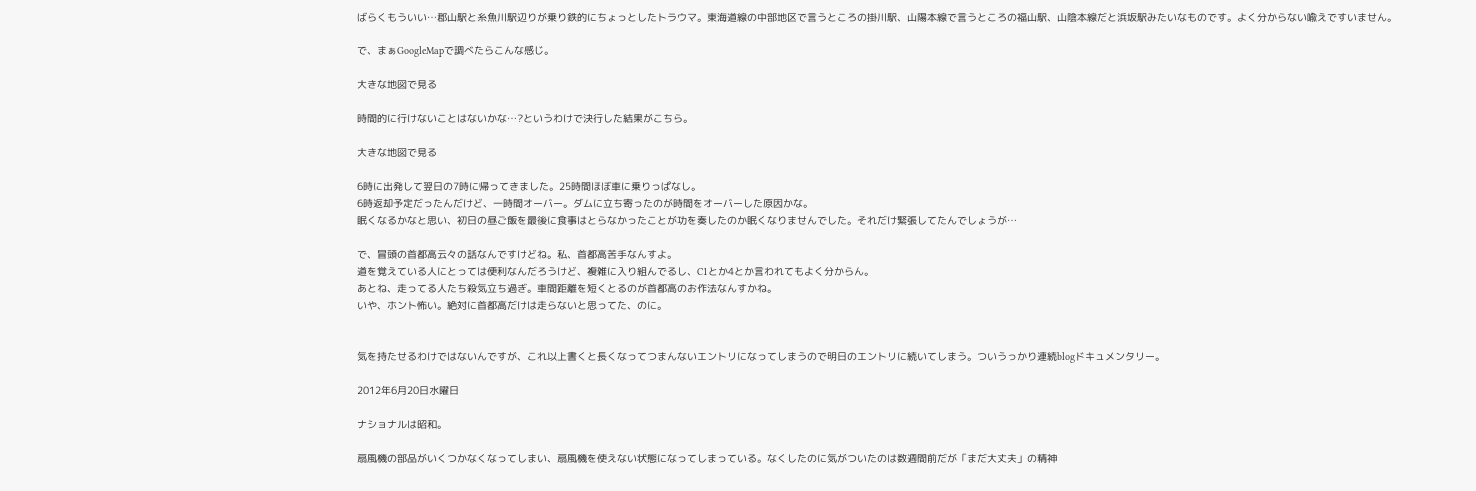ばらくもういい…郡山駅と糸魚川駅辺りが乗り鉄的にちょっとしたトラウマ。東海道線の中部地区で言うところの掛川駅、山陽本線で言うところの福山駅、山陰本線だと浜坂駅みたいなものです。よく分からない喩えですいません。

で、まぁGoogleMapで調べたらこんな感じ。

大きな地図で見る

時間的に行けないことはないかな…?というわけで決行した結果がこちら。

大きな地図で見る

6時に出発して翌日の7時に帰ってきました。25時間ほぼ車に乗りっぱなし。
6時返却予定だったんだけど、一時間オーバー。ダムに立ち寄ったのが時間をオーバーした原因かな。
眠くなるかなと思い、初日の昼ご飯を最後に食事はとらなかったことが功を奏したのか眠くなりませんでした。それだけ緊張してたんでしょうが…

で、冒頭の首都高云々の話なんですけどね。私、首都高苦手なんすよ。
道を覚えている人にとっては便利なんだろうけど、複雑に入り組んでるし、C1とか4とか言われてもよく分からん。
あとね、走ってる人たち殺気立ち過ぎ。車間距離を短くとるのが首都高のお作法なんすかね。
いや、ホント怖い。絶対に首都高だけは走らないと思ってた、のに。


気を持たせるわけではないんですが、これ以上書くと長くなってつまんないエントリになってしまうので明日のエントリに続いてしまう。ついうっかり連続blogドキュメンタリー。

2012年6月20日水曜日

ナショナルは昭和。

扇風機の部品がいくつかなくなってしまい、扇風機を使えない状態になってしまっている。なくしたのに気がついたのは数週間前だが「まだ大丈夫」の精神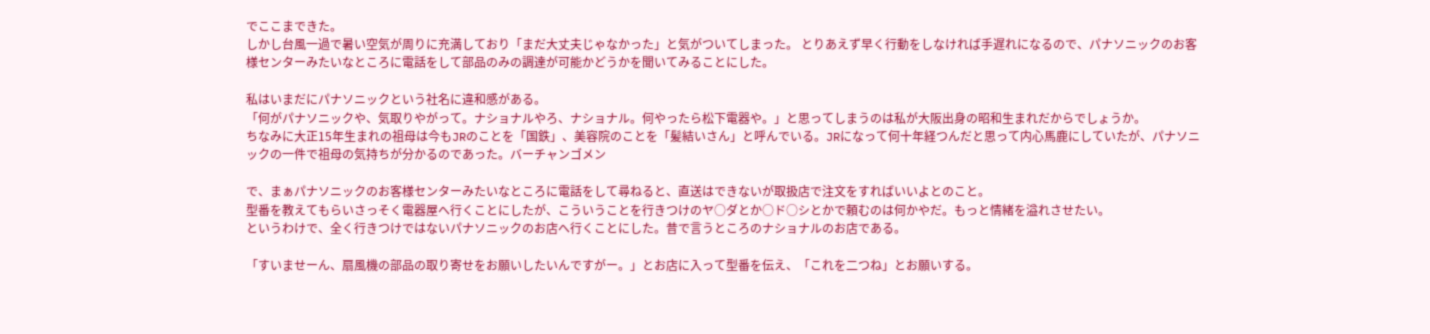でここまできた。
しかし台風一過で暑い空気が周りに充満しており「まだ大丈夫じゃなかった」と気がついてしまった。 とりあえず早く行動をしなければ手遅れになるので、パナソニックのお客様センターみたいなところに電話をして部品のみの調達が可能かどうかを聞いてみることにした。

私はいまだにパナソニックという社名に違和感がある。
「何がパナソニックや、気取りやがって。ナショナルやろ、ナショナル。何やったら松下電器や。」と思ってしまうのは私が大阪出身の昭和生まれだからでしょうか。
ちなみに大正15年生まれの祖母は今もJRのことを「国鉄」、美容院のことを「髪結いさん」と呼んでいる。JRになって何十年経つんだと思って内心馬鹿にしていたが、パナソニックの一件で祖母の気持ちが分かるのであった。バーチャンゴメン

で、まぁパナソニックのお客様センターみたいなところに電話をして尋ねると、直送はできないが取扱店で注文をすればいいよとのこと。
型番を教えてもらいさっそく電器屋へ行くことにしたが、こういうことを行きつけのヤ○ダとか○ド○シとかで頼むのは何かやだ。もっと情緒を溢れさせたい。
というわけで、全く行きつけではないパナソニックのお店へ行くことにした。昔で言うところのナショナルのお店である。

「すいませーん、扇風機の部品の取り寄せをお願いしたいんですがー。」とお店に入って型番を伝え、「これを二つね」とお願いする。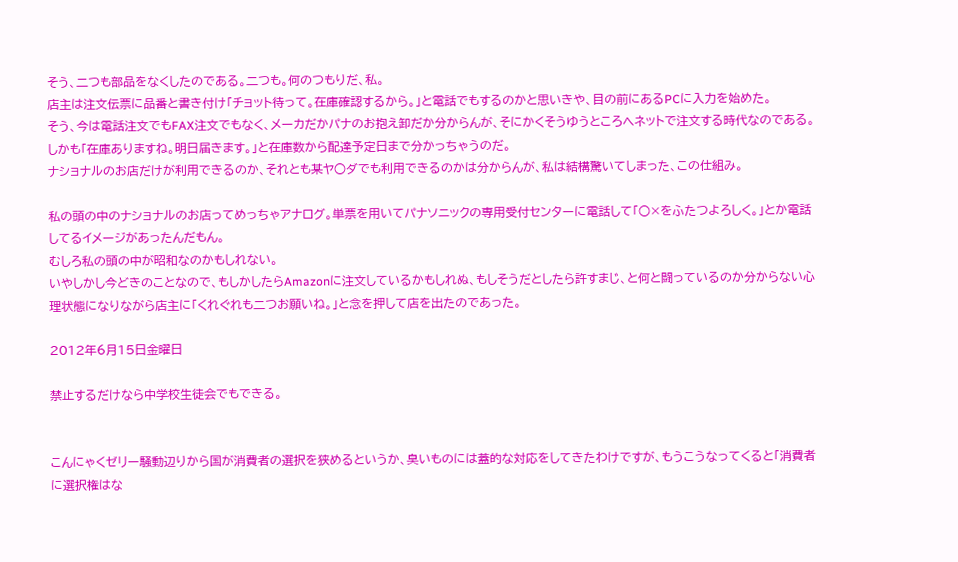そう、二つも部品をなくしたのである。二つも。何のつもりだ、私。
店主は注文伝票に品番と書き付け「チョット待って。在庫確認するから。」と電話でもするのかと思いきや、目の前にあるPCに入力を始めた。
そう、今は電話注文でもFAX注文でもなく、メーカだかパナのお抱え卸だか分からんが、そにかくそうゆうところへネットで注文する時代なのである。
しかも「在庫ありますね。明日届きます。」と在庫数から配達予定日まで分かっちゃうのだ。
ナショナルのお店だけが利用できるのか、それとも某ヤ○ダでも利用できるのかは分からんが、私は結構驚いてしまった、この仕組み。

私の頭の中のナショナルのお店ってめっちゃアナログ。単票を用いてパナソニックの専用受付センターに電話して「○×をふたつよろしく。」とか電話してるイメージがあったんだもん。
むしろ私の頭の中が昭和なのかもしれない。
いやしかし今どきのことなので、もしかしたらAmazonに注文しているかもしれぬ、もしそうだとしたら許すまじ、と何と闘っているのか分からない心理状態になりながら店主に「くれぐれも二つお願いね。」と念を押して店を出たのであった。

2012年6月15日金曜日

禁止するだけなら中学校生徒会でもできる。


こんにゃくゼリー騒動辺りから国が消費者の選択を狭めるというか、臭いものには蓋的な対応をしてきたわけですが、もうこうなってくると「消費者に選択権はな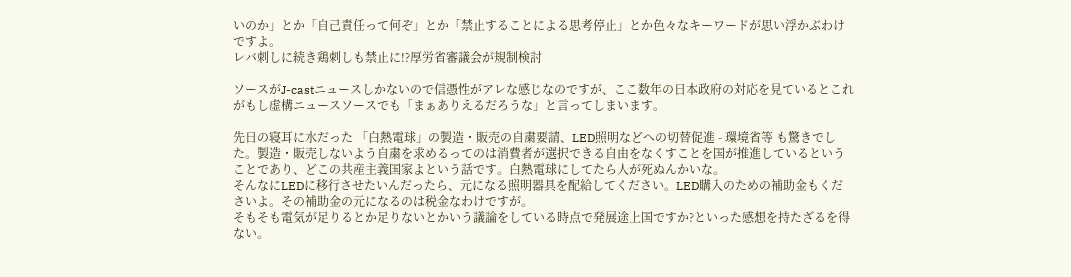いのか」とか「自己責任って何ぞ」とか「禁止することによる思考停止」とか色々なキーワードが思い浮かぶわけですよ。
レバ刺しに続き鶏刺しも禁止に!?厚労省審議会が規制検討

ソースがJ-castニュースしかないので信憑性がアレな感じなのですが、ここ数年の日本政府の対応を見ているとこれがもし虚構ニュースソースでも「まぁありえるだろうな」と言ってしまいます。

先日の寝耳に水だった 「白熱電球」の製造・販売の自粛要請、LED照明などへの切替促進 - 環境省等 も驚きでした。製造・販売しないよう自粛を求めるってのは消費者が選択できる自由をなくすことを国が推進しているということであり、どこの共産主義国家よという話です。白熱電球にしてたら人が死ぬんかいな。
そんなにLEDに移行させたいんだったら、元になる照明器具を配給してください。LED購入のための補助金もくださいよ。その補助金の元になるのは税金なわけですが。
そもそも電気が足りるとか足りないとかいう議論をしている時点で発展途上国ですか?といった感想を持たざるを得ない。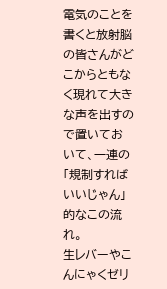電気のことを書くと放射脳の皆さんがどこからともなく現れて大きな声を出すので置いておいて、一連の「規制すればいいじゃん」的なこの流れ。
生レバーやこんにゃくゼリ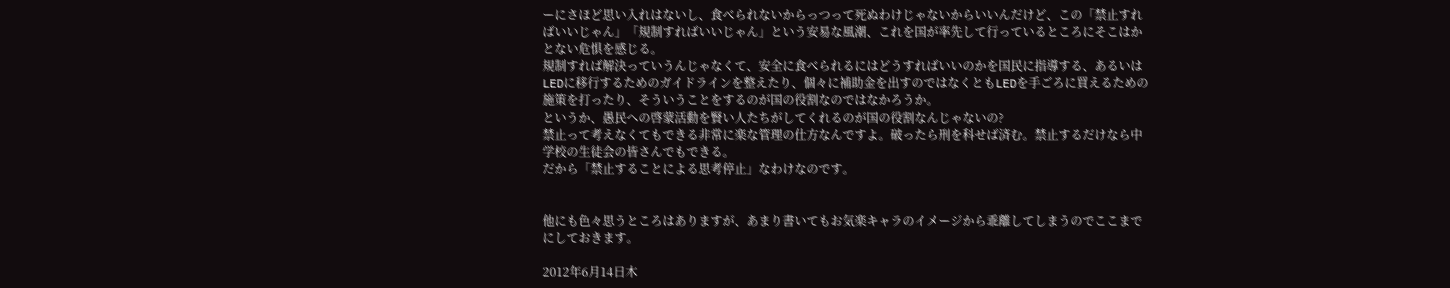ーにさほど思い入れはないし、食べられないからっつって死ぬわけじゃないからいいんだけど、この「禁止すればいいじゃん」「規制すればいいじゃん」という安易な風潮、これを国が率先して行っているところにそこはかとない危惧を感じる。
規制すれば解決っていうんじゃなくて、安全に食べられるにはどうすればいいのかを国民に指導する、あるいはLEDに移行するためのガイドラインを整えたり、個々に補助金を出すのではなくともLEDを手ごろに買えるための施策を打ったり、そういうことをするのが国の役割なのではなかろうか。
というか、愚民への啓蒙活動を賢い人たちがしてくれるのが国の役割なんじゃないの?
禁止って考えなくてもできる非常に楽な管理の仕方なんですよ。破ったら刑を科せば済む。禁止するだけなら中学校の生徒会の皆さんでもできる。
だから「禁止することによる思考停止」なわけなのです。


他にも色々思うところはありますが、あまり書いてもお気楽キャラのイメージから乖離してしまうのでここまでにしておきます。

2012年6月14日木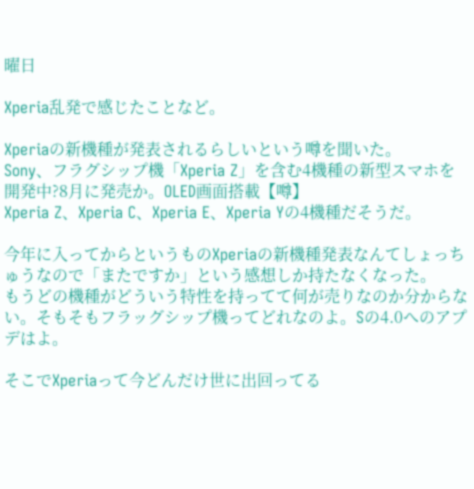曜日

Xperia乱発で感じたことなど。

Xperiaの新機種が発表されるらしいという噂を聞いた。
Sony、フラグシップ機「Xperia Z」を含む4機種の新型スマホを開発中?8月に発売か。OLED画面搭載【噂】
Xperia Z、Xperia C、Xperia E、Xperia Yの4機種だそうだ。

今年に入ってからというものXperiaの新機種発表なんてしょっちゅうなので「またですか」という感想しか持たなくなった。
もうどの機種がどういう特性を持ってて何が売りなのか分からない。そもそもフラッグシップ機ってどれなのよ。Sの4.0へのアプデはよ。

そこでXperiaって今どんだけ世に出回ってる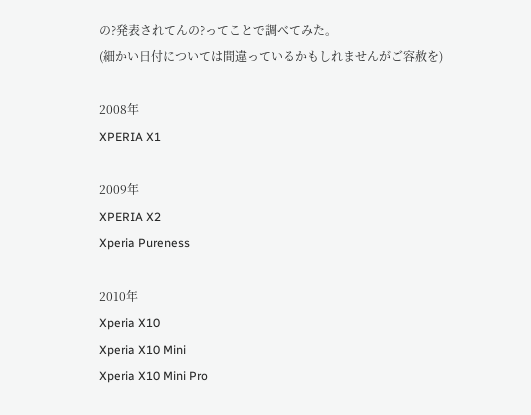の?発表されてんの?ってことで調べてみた。
(細かい日付については間違っているかもしれませんがご容赦を)

2008年
XPERIA X1

2009年
XPERIA X2
Xperia Pureness

2010年
Xperia X10
Xperia X10 Mini
Xperia X10 Mini Pro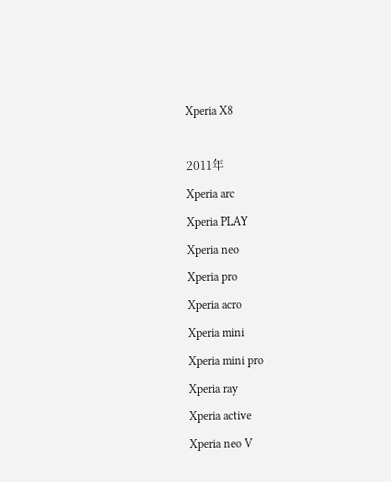Xperia X8

2011年
Xperia arc
Xperia PLAY
Xperia neo
Xperia pro
Xperia acro
Xperia mini
Xperia mini pro
Xperia ray
Xperia active
Xperia neo V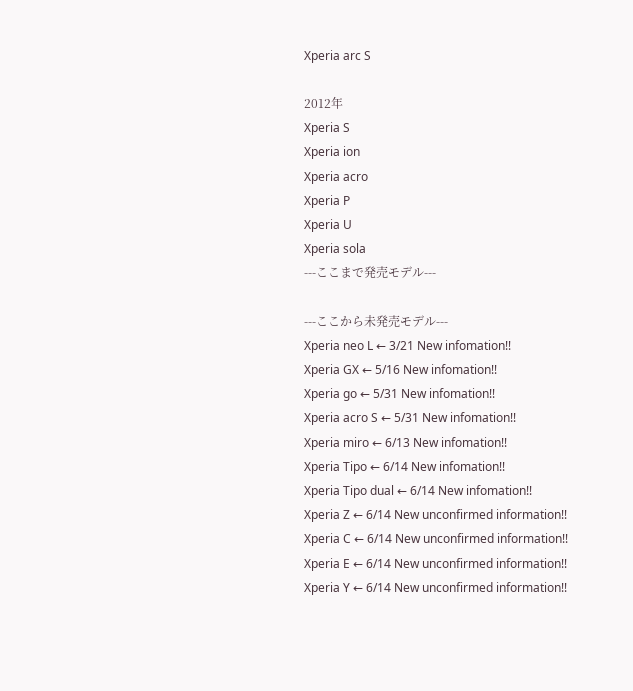Xperia arc S

2012年
Xperia S
Xperia ion
Xperia acro
Xperia P
Xperia U
Xperia sola
---ここまで発売モデル---

---ここから未発売モデル---
Xperia neo L ← 3/21 New infomation!!
Xperia GX ← 5/16 New infomation!!
Xperia go ← 5/31 New infomation!!
Xperia acro S ← 5/31 New infomation!!
Xperia miro ← 6/13 New infomation!!
Xperia Tipo ← 6/14 New infomation!!
Xperia Tipo dual ← 6/14 New infomation!!
Xperia Z ← 6/14 New unconfirmed information!!
Xperia C ← 6/14 New unconfirmed information!!
Xperia E ← 6/14 New unconfirmed information!!
Xperia Y ← 6/14 New unconfirmed information!!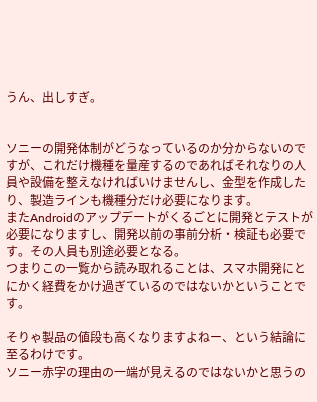うん、出しすぎ。


ソニーの開発体制がどうなっているのか分からないのですが、これだけ機種を量産するのであればそれなりの人員や設備を整えなければいけませんし、金型を作成したり、製造ラインも機種分だけ必要になります。
またAndroidのアップデートがくるごとに開発とテストが必要になりますし、開発以前の事前分析・検証も必要です。その人員も別途必要となる。
つまりこの一覧から読み取れることは、スマホ開発にとにかく経費をかけ過ぎているのではないかということです。

そりゃ製品の値段も高くなりますよねー、という結論に至るわけです。
ソニー赤字の理由の一端が見えるのではないかと思うの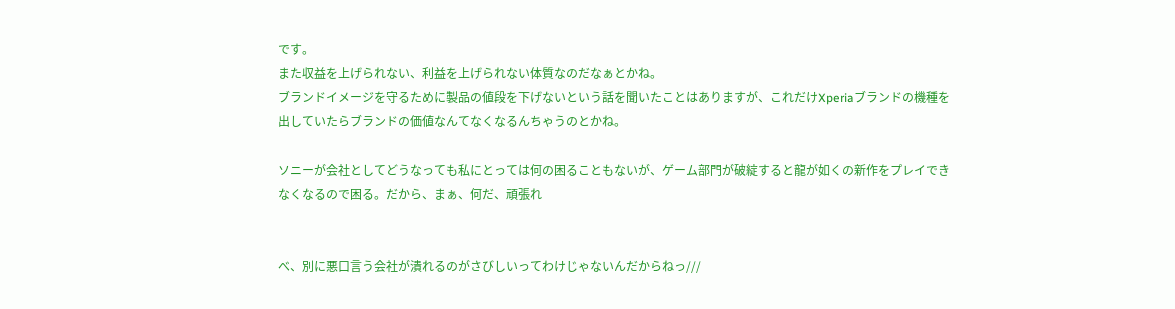です。
また収益を上げられない、利益を上げられない体質なのだなぁとかね。
ブランドイメージを守るために製品の値段を下げないという話を聞いたことはありますが、これだけXperiaブランドの機種を出していたらブランドの価値なんてなくなるんちゃうのとかね。

ソニーが会社としてどうなっても私にとっては何の困ることもないが、ゲーム部門が破綻すると龍が如くの新作をプレイできなくなるので困る。だから、まぁ、何だ、頑張れ


べ、別に悪口言う会社が潰れるのがさびしいってわけじゃないんだからねっ///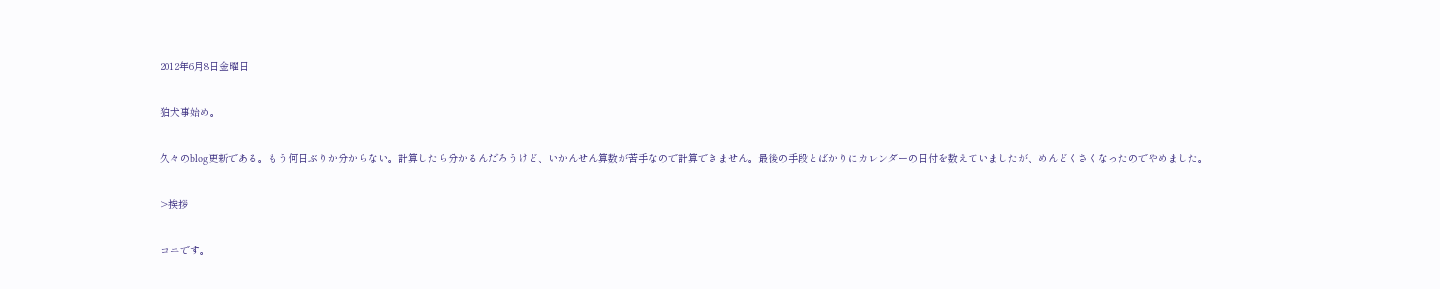2012年6月8日金曜日

狛犬事始め。

久々のblog更新である。もう何日ぶりか分からない。計算したら分かるんだろうけど、いかんせん算数が苦手なので計算できません。最後の手段とばかりにカレンダーの日付を数えていましたが、めんどくさくなったのでやめました。

>挨拶

コニです。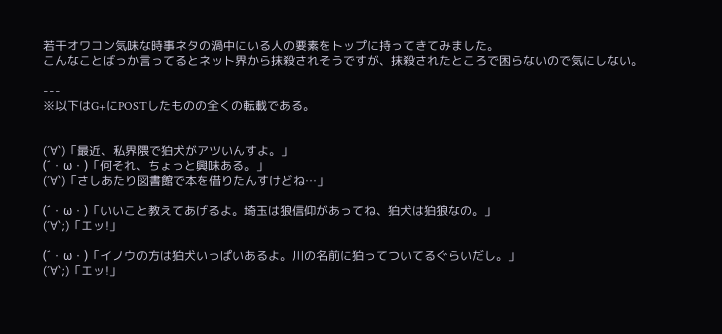若干オワコン気味な時事ネタの渦中にいる人の要素をトップに持ってきてみました。
こんなことばっか言ってるとネット界から抹殺されそうですが、抹殺されたところで困らないので気にしない。

---
※以下はG+にPOSTしたものの全くの転載である。


(´∀`)「最近、私界隈で狛犬がアツいんすよ。」
(´・ω・)「何それ、ちょっと興味ある。」
(´∀`)「さしあたり図書館で本を借りたんすけどね…」

(´・ω・)「いいこと教えてあげるよ。埼玉は狼信仰があってね、狛犬は狛狼なの。」
(´∀`;)「エッ!」

(´・ω・)「イノウの方は狛犬いっぱいあるよ。川の名前に狛ってついてるぐらいだし。」
(´∀`;)「エッ!」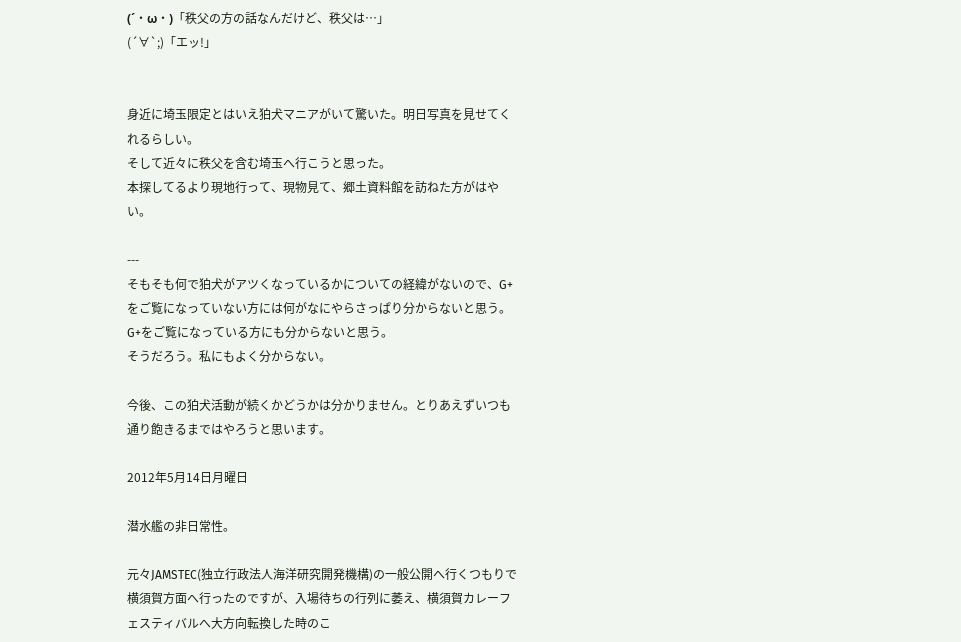(´・ω・)「秩父の方の話なんだけど、秩父は…」
(´∀`;)「エッ!」


身近に埼玉限定とはいえ狛犬マニアがいて驚いた。明日写真を見せてくれるらしい。
そして近々に秩父を含む埼玉へ行こうと思った。
本探してるより現地行って、現物見て、郷土資料館を訪ねた方がはやい。

---
そもそも何で狛犬がアツくなっているかについての経緯がないので、G+をご覧になっていない方には何がなにやらさっぱり分からないと思う。G+をご覧になっている方にも分からないと思う。
そうだろう。私にもよく分からない。

今後、この狛犬活動が続くかどうかは分かりません。とりあえずいつも通り飽きるまではやろうと思います。

2012年5月14日月曜日

潜水艦の非日常性。

元々JAMSTEC(独立行政法人海洋研究開発機構)の一般公開へ行くつもりで横須賀方面へ行ったのですが、入場待ちの行列に萎え、横須賀カレーフェスティバルへ大方向転換した時のこ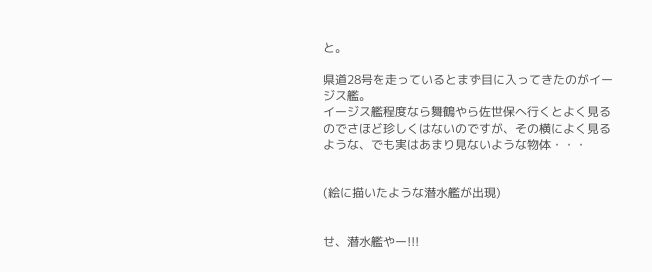と。

県道28号を走っているとまず目に入ってきたのがイージス艦。
イージス艦程度なら舞鶴やら佐世保へ行くとよく見るのでさほど珍しくはないのですが、その横によく見るような、でも実はあまり見ないような物体・・・


(絵に描いたような潜水艦が出現)


せ、潜水艦やー!!!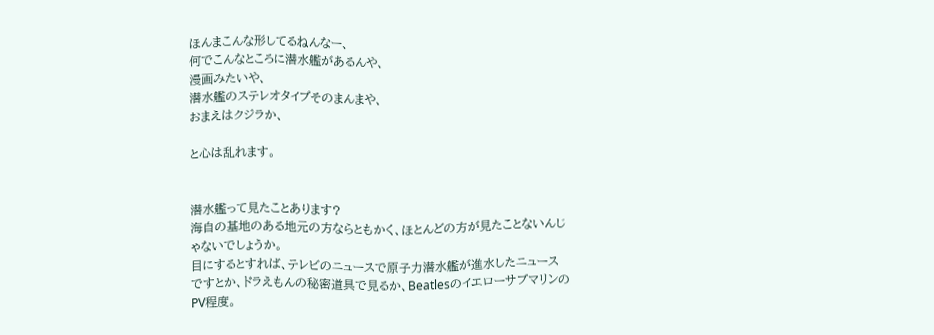ほんまこんな形してるねんなー、
何でこんなところに潜水艦があるんや、
漫画みたいや、
潜水艦のステレオタイプそのまんまや、
おまえはクジラか、

と心は乱れます。


潜水艦って見たことあります?
海自の基地のある地元の方ならともかく、ほとんどの方が見たことないんじゃないでしょうか。
目にするとすれば、テレビのニュースで原子力潜水艦が進水したニュースですとか、ドラえもんの秘密道具で見るか、BeatlesのイエローサブマリンのPV程度。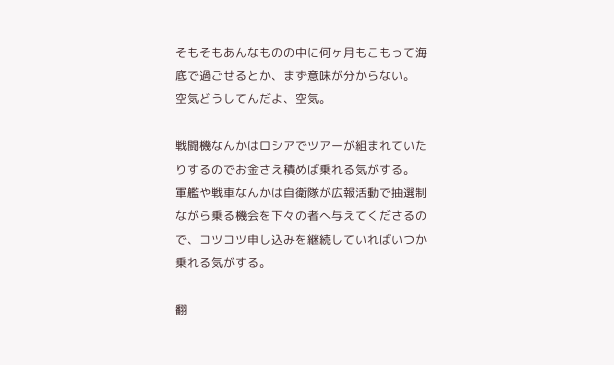そもそもあんなものの中に何ヶ月もこもって海底で過ごせるとか、まず意味が分からない。
空気どうしてんだよ、空気。

戦闘機なんかはロシアでツアーが組まれていたりするのでお金さえ積めば乗れる気がする。
軍艦や戦車なんかは自衛隊が広報活動で抽選制ながら乗る機会を下々の者へ与えてくださるので、コツコツ申し込みを継続していればいつか乗れる気がする。

翻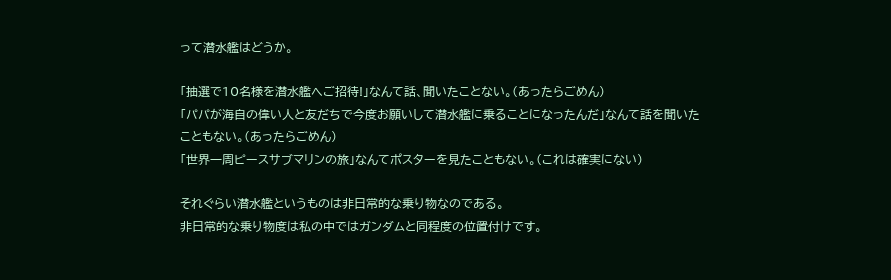って潜水艦はどうか。

「抽選で10名様を潜水艦へご招待!」なんて話、聞いたことない。(あったらごめん)
「パパが海自の偉い人と友だちで今度お願いして潜水艦に乗ることになったんだ」なんて話を聞いたこともない。(あったらごめん)
「世界一周ピースサブマリンの旅」なんてポスターを見たこともない。(これは確実にない)

それぐらい潜水艦というものは非日常的な乗り物なのである。
非日常的な乗り物度は私の中ではガンダムと同程度の位置付けです。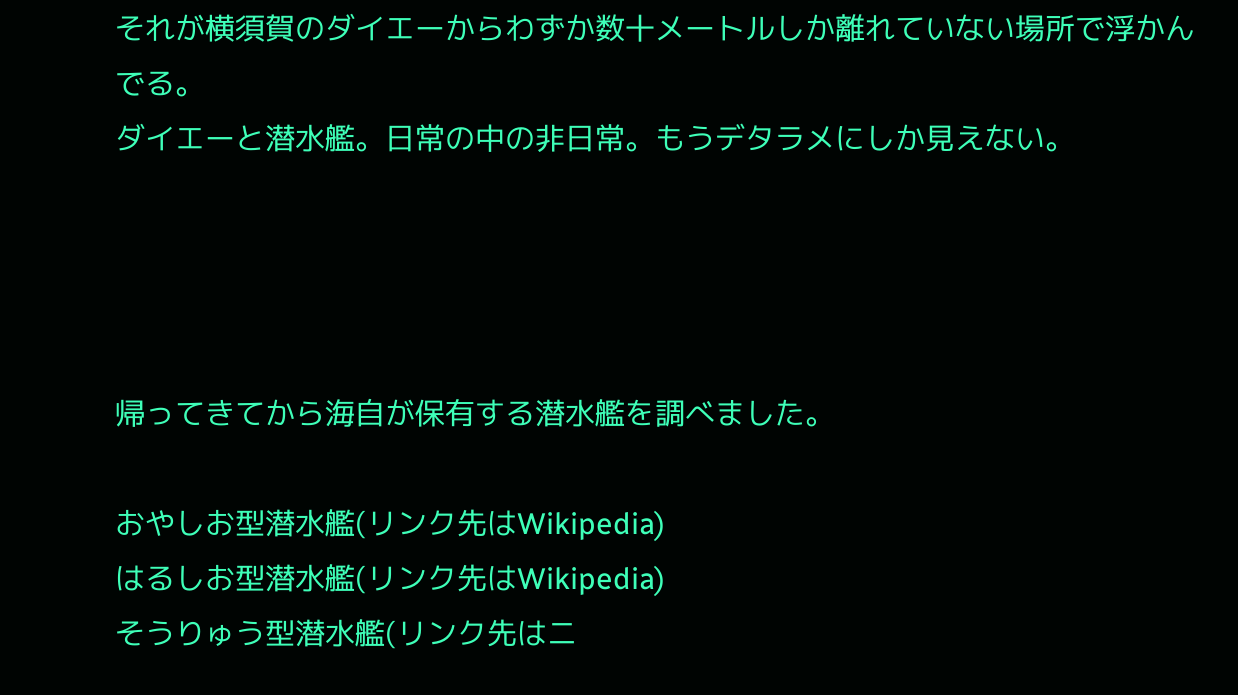それが横須賀のダイエーからわずか数十メートルしか離れていない場所で浮かんでる。
ダイエーと潜水艦。日常の中の非日常。もうデタラメにしか見えない。




帰ってきてから海自が保有する潜水艦を調べました。

おやしお型潜水艦(リンク先はWikipedia)
はるしお型潜水艦(リンク先はWikipedia)
そうりゅう型潜水艦(リンク先はニ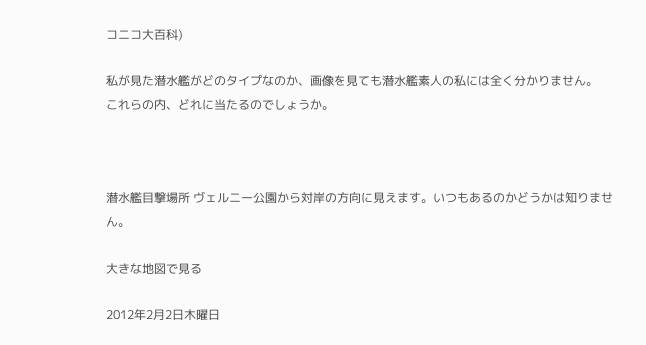コニコ大百科)

私が見た潜水艦がどのタイプなのか、画像を見ても潜水艦素人の私には全く分かりません。
これらの内、どれに当たるのでしょうか。



潜水艦目撃場所 ヴェルニー公園から対岸の方向に見えます。いつもあるのかどうかは知りません。

大きな地図で見る

2012年2月2日木曜日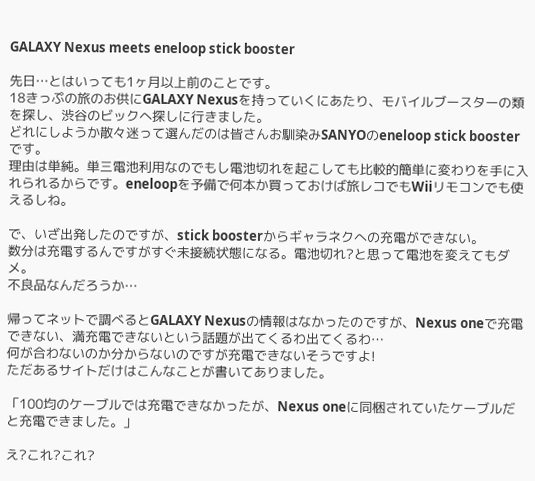GALAXY Nexus meets eneloop stick booster

先日…とはいっても1ヶ月以上前のことです。
18きっぷの旅のお供にGALAXY Nexusを持っていくにあたり、モバイルブースターの類を探し、渋谷のビックへ探しに行きました。
どれにしようか散々迷って選んだのは皆さんお馴染みSANYOのeneloop stick boosterです。
理由は単純。単三電池利用なのでもし電池切れを起こしても比較的簡単に変わりを手に入れられるからです。eneloopを予備で何本か買っておけば旅レコでもWiiリモコンでも使えるしね。

で、いざ出発したのですが、stick boosterからギャラネクへの充電ができない。
数分は充電するんですがすぐ未接続状態になる。電池切れ?と思って電池を変えてもダメ。
不良品なんだろうか…

帰ってネットで調べるとGALAXY Nexusの情報はなかったのですが、Nexus oneで充電できない、満充電できないという話題が出てくるわ出てくるわ…
何が合わないのか分からないのですが充電できないそうですよ!
ただあるサイトだけはこんなことが書いてありました。

「100均のケーブルでは充電できなかったが、Nexus oneに同梱されていたケーブルだと充電できました。」

え?これ?これ?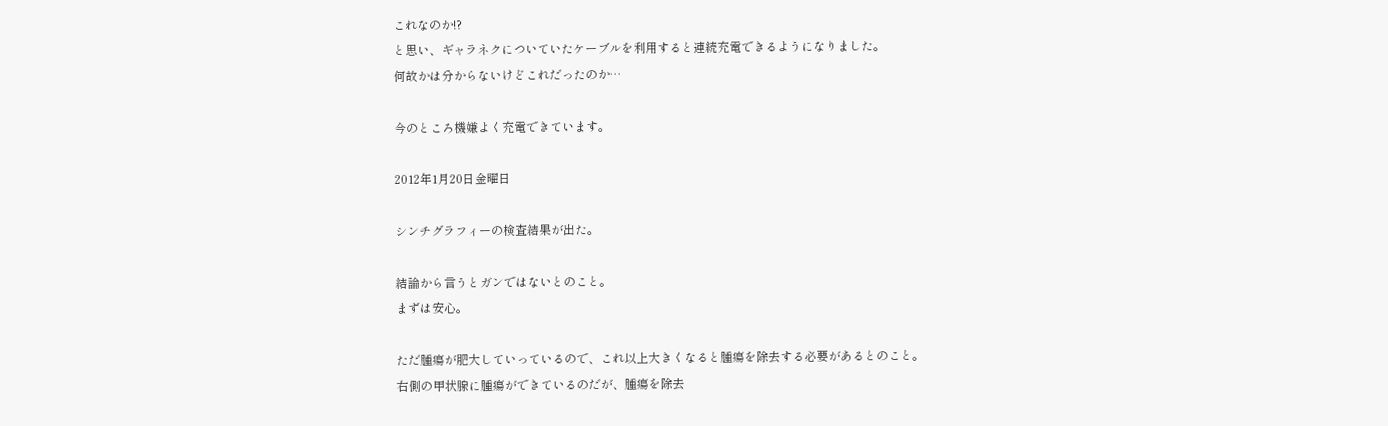これなのか!?
と思い、ギャラネクについていたケーブルを利用すると連続充電できるようになりました。
何故かは分からないけどこれだったのか…

今のところ機嫌よく充電できています。

2012年1月20日金曜日

シンチグラフィーの検査結果が出た。

結論から言うとガンではないとのこと。
まずは安心。

ただ腫瘍が肥大していっているので、これ以上大きくなると腫瘍を除去する必要があるとのこと。
右側の甲状腺に腫瘍ができているのだが、腫瘍を除去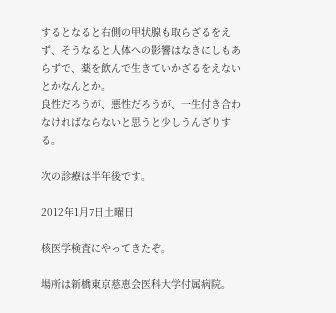するとなると右側の甲状腺も取らざるをえず、そうなると人体への影響はなきにしもあらずで、薬を飲んで生きていかざるをえないとかなんとか。
良性だろうが、悪性だろうが、一生付き合わなければならないと思うと少しうんざりする。

次の診療は半年後です。

2012年1月7日土曜日

核医学検査にやってきたぞ。

場所は新橋東京慈恵会医科大学付属病院。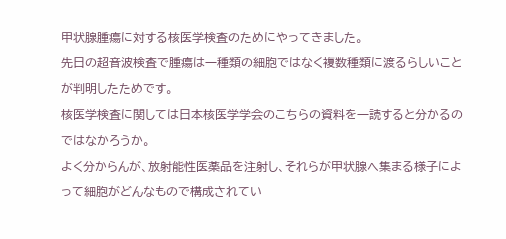甲状腺腫瘍に対する核医学検査のためにやってきました。
先日の超音波検査で腫瘍は一種類の細胞ではなく複数種類に渡るらしいことが判明したためです。
核医学検査に関しては日本核医学学会のこちらの資料を一読すると分かるのではなかろうか。
よく分からんが、放射能性医薬品を注射し、それらが甲状腺へ集まる様子によって細胞がどんなもので構成されてい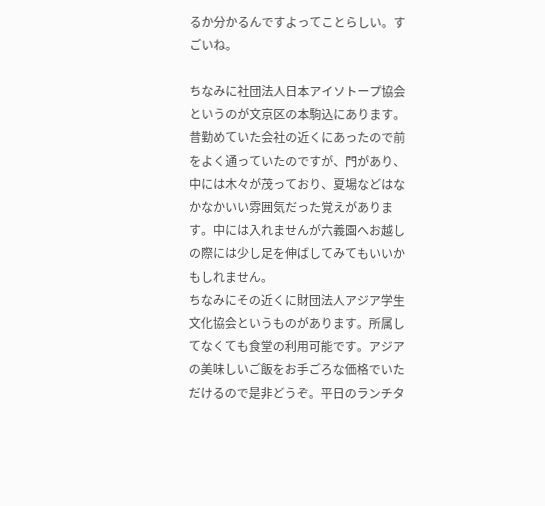るか分かるんですよってことらしい。すごいね。

ちなみに社団法人日本アイソトープ協会というのが文京区の本駒込にあります。
昔勤めていた会社の近くにあったので前をよく通っていたのですが、門があり、中には木々が茂っており、夏場などはなかなかいい雰囲気だった覚えがあります。中には入れませんが六義園へお越しの際には少し足を伸ばしてみてもいいかもしれません。
ちなみにその近くに財団法人アジア学生文化協会というものがあります。所属してなくても食堂の利用可能です。アジアの美味しいご飯をお手ごろな価格でいただけるので是非どうぞ。平日のランチタ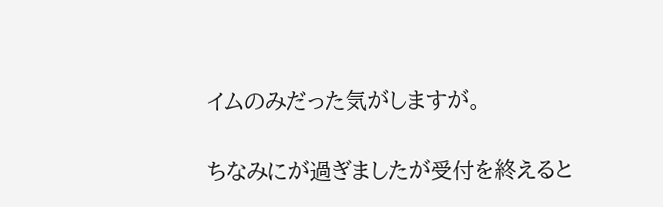イムのみだった気がしますが。

ちなみにが過ぎましたが受付を終えると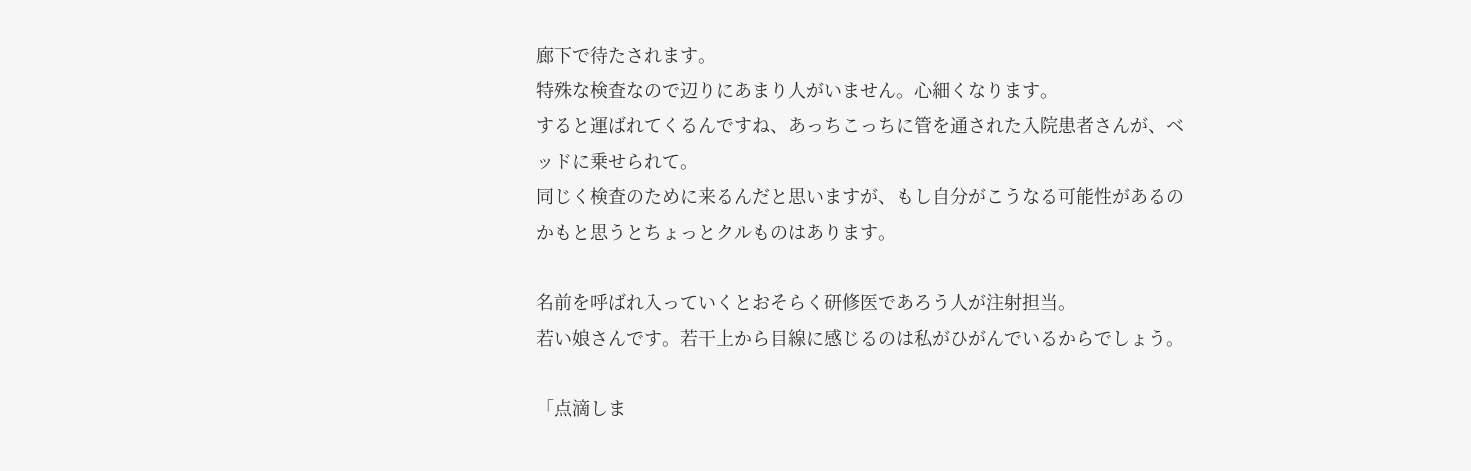廊下で待たされます。
特殊な検査なので辺りにあまり人がいません。心細くなります。
すると運ばれてくるんですね、あっちこっちに管を通された入院患者さんが、ベッドに乗せられて。
同じく検査のために来るんだと思いますが、もし自分がこうなる可能性があるのかもと思うとちょっとクルものはあります。

名前を呼ばれ入っていくとおそらく研修医であろう人が注射担当。
若い娘さんです。若干上から目線に感じるのは私がひがんでいるからでしょう。

「点滴しま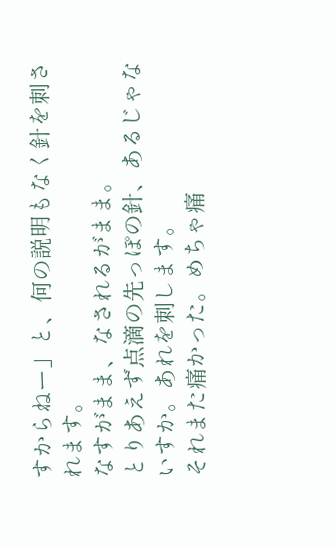すからねー」と、何の説明もなく針を刺されます。
なすがまま、なされるがまま。
とりあえず点滴の先っぽの針、あるじゃないすか。あれを刺します。
それまた痛かった。めちゃ痛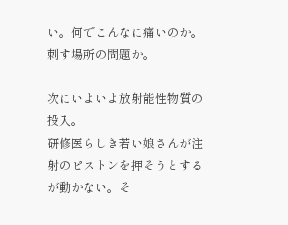い。何でこんなに痛いのか。刺す場所の問題か。

次にいよいよ放射能性物質の投入。
研修医らしき若い娘さんが注射のピストンを押そうとするが動かない。そ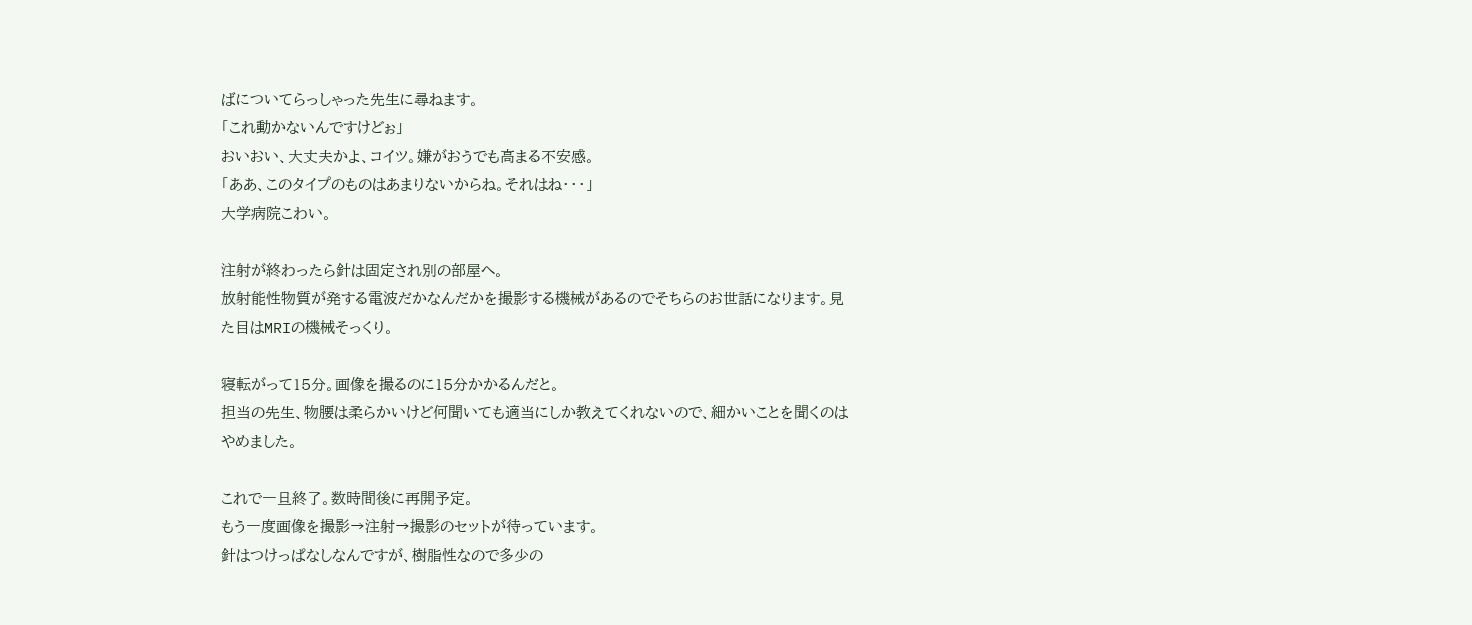ばについてらっしゃった先生に尋ねます。
「これ動かないんですけどぉ」
おいおい、大丈夫かよ、コイツ。嫌がおうでも高まる不安感。
「ああ、このタイプのものはあまりないからね。それはね・・・」
大学病院こわい。

注射が終わったら針は固定され別の部屋へ。
放射能性物質が発する電波だかなんだかを撮影する機械があるのでそちらのお世話になります。見た目はMRIの機械そっくり。

寝転がって15分。画像を撮るのに15分かかるんだと。
担当の先生、物腰は柔らかいけど何聞いても適当にしか教えてくれないので、細かいことを聞くのはやめました。

これで一旦終了。数時間後に再開予定。
もう一度画像を撮影→注射→撮影のセットが待っています。
針はつけっぱなしなんですが、樹脂性なので多少の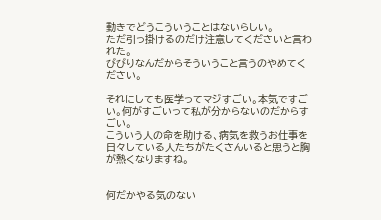動きでどうこういうことはないらしい。
ただ引っ掛けるのだけ注意してくださいと言われた。
びびりなんだからそういうこと言うのやめてください。

それにしても医学ってマジすごい。本気ですごい。何がすごいって私が分からないのだからすごい。
こういう人の命を助ける、病気を救うお仕事を日々している人たちがたくさんいると思うと胸が熱くなりますね。


何だかやる気のない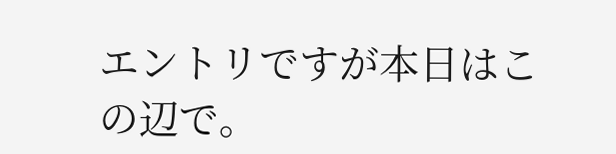エントリですが本日はこの辺で。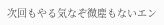次回もやる気なぞ微塵もないエン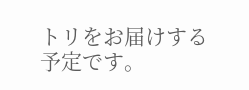トリをお届けする予定です。